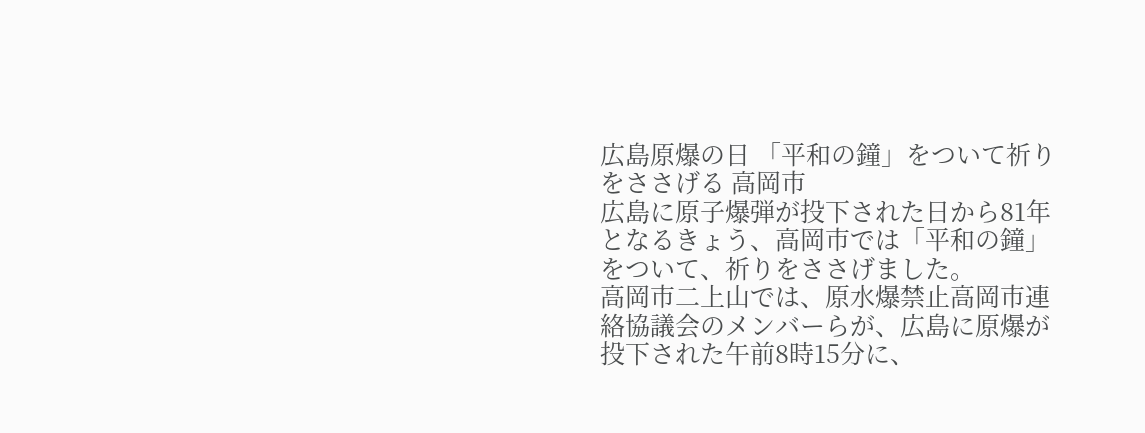広島原爆の日 「平和の鐘」をついて祈りをささげる 高岡市
広島に原子爆弾が投下された日から81年となるきょう、高岡市では「平和の鐘」をついて、祈りをささげました。
高岡市二上山では、原水爆禁止高岡市連絡協議会のメンバーらが、広島に原爆が投下された午前8時15分に、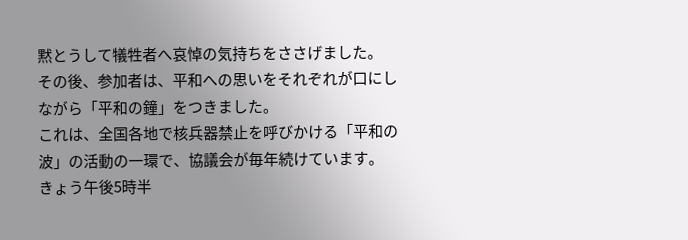黙とうして犠牲者へ哀悼の気持ちをささげました。
その後、参加者は、平和への思いをそれぞれが口にしながら「平和の鐘」をつきました。
これは、全国各地で核兵器禁止を呼びかける「平和の波」の活動の一環で、協議会が毎年続けています。
きょう午後5時半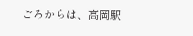ごろからは、高岡駅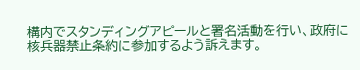構内でスタンディングアピールと署名活動を行い、政府に核兵器禁止条約に参加するよう訴えます。